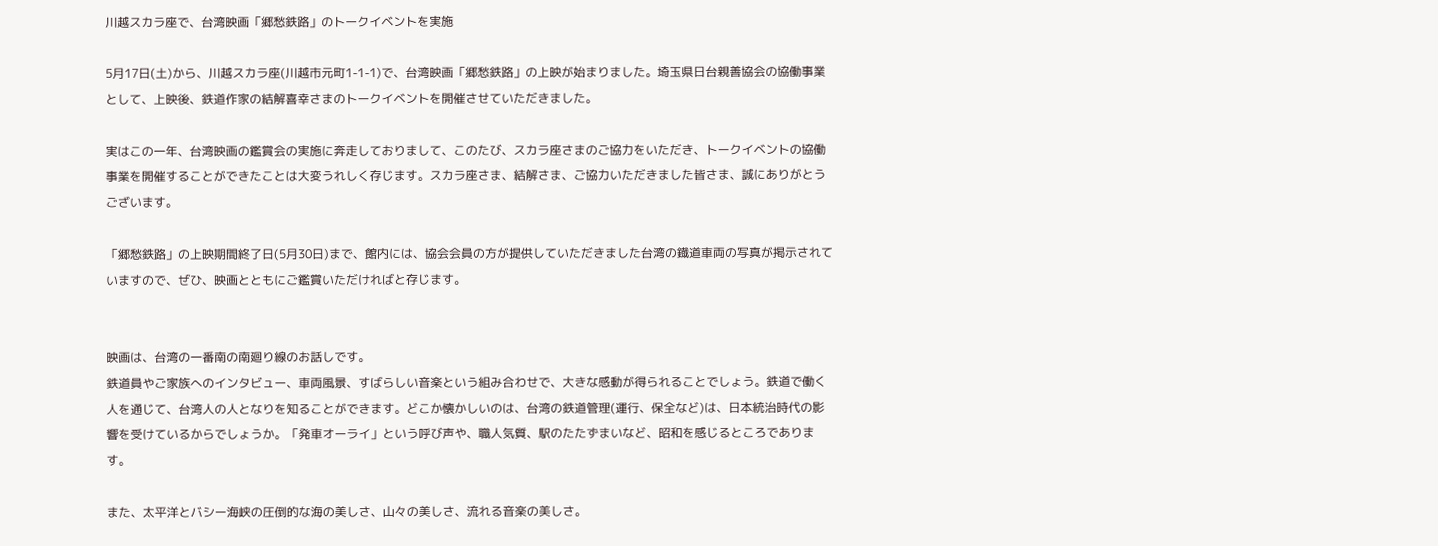川越スカラ座で、台湾映画「郷愁鉄路」のトークイベントを実施

5月17日(土)から、川越スカラ座(川越市元町1-1-1)で、台湾映画「郷愁鉄路」の上映が始まりました。埼玉県日台親善協会の協働事業として、上映後、鉄道作家の結解喜幸さまのトークイベントを開催させていただきました。

実はこの一年、台湾映画の鑑賞会の実施に奔走しておりまして、このたび、スカラ座さまのご協力をいただき、トークイベントの協働事業を開催することができたことは大変うれしく存じます。スカラ座さま、結解さま、ご協力いただきました皆さま、誠にありがとうございます。

「郷愁鉄路」の上映期間終了日(5月30日)まで、館内には、協会会員の方が提供していただきました台湾の鐡道車両の写真が掲示されていますので、ぜひ、映画とともにご鑑賞いただければと存じます。


映画は、台湾の一番南の南廻り線のお話しです。
鉄道員やご家族へのインタビュー、車両風景、すばらしい音楽という組み合わせで、大きな感動が得られることでしょう。鉄道で働く人を通じて、台湾人の人となりを知ることができます。どこか懐かしいのは、台湾の鉄道管理(運行、保全など)は、日本統治時代の影響を受けているからでしょうか。「発車オーライ」という呼び声や、職人気質、駅のたたずまいなど、昭和を感じるところであります。

また、太平洋とバシー海峡の圧倒的な海の美しさ、山々の美しさ、流れる音楽の美しさ。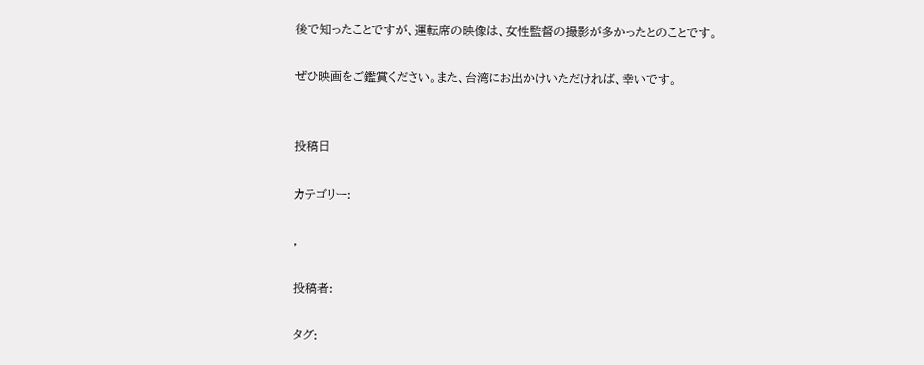後で知ったことですが、運転席の映像は、女性監督の撮影が多かったとのことです。

ぜひ映画をご鑑賞ください。また、台湾にお出かけいただければ、幸いです。


投稿日

カテゴリー:

,

投稿者:

タグ: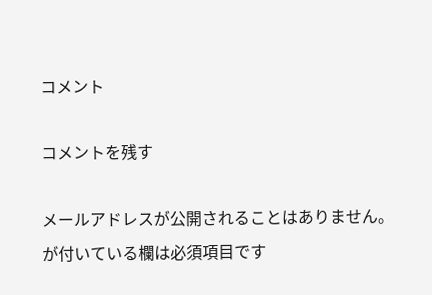コメント

コメントを残す

メールアドレスが公開されることはありません。 が付いている欄は必須項目です